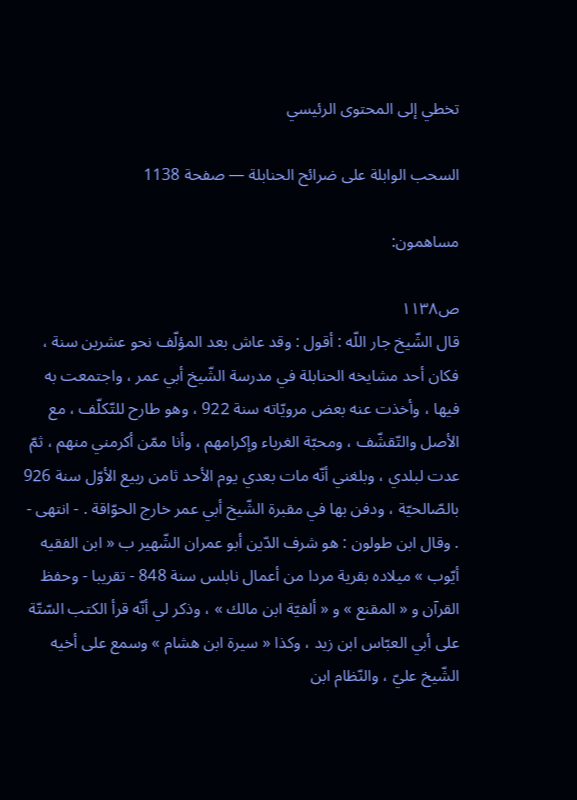تخطي إلى المحتوى الرئيسي

السحب الوابلة على ضرائح الحنابلة — صفحة 1138

مساهمون:

ص١١٣٨
قال الشّيخ جار اللّه : أقول : وقد عاش بعد المؤلّف نحو عشرين سنة ، فكان أحد مشايخه الحنابلة في مدرسة الشّيخ أبي عمر ، واجتمعت به فيها ، وأخذت عنه بعض مرويّاته سنة 922 ، وهو طارح للتّكلّف ، مع الأصل والتّقشّف ، ومحبّة الغرباء وإكرامهم ، وأنا ممّن أكرمني منهم ، ثمّ عدت لبلدي ، وبلغني أنّه مات بعدي يوم الأحد ثامن ربيع الأوّل سنة 926 بالصّالحيّة ، ودفن بها في مقبرة الشّيخ أبي عمر خارج الحوّاقة . - انتهى - . وقال ابن طولون : هو شرف الدّين أبو عمران الشّهير ب « ابن الفقيه أيّوب » ميلاده بقرية مردا من أعمال نابلس سنة 848 - تقريبا - وحفظ القرآن و « المقنع » و « ألفيّة ابن مالك » ، وذكر لي أنّه قرأ الكتب السّتّة على أبي العبّاس ابن زيد ، وكذا « سيرة ابن هشام » وسمع على أخيه الشّيخ عليّ ، والنّظام ابن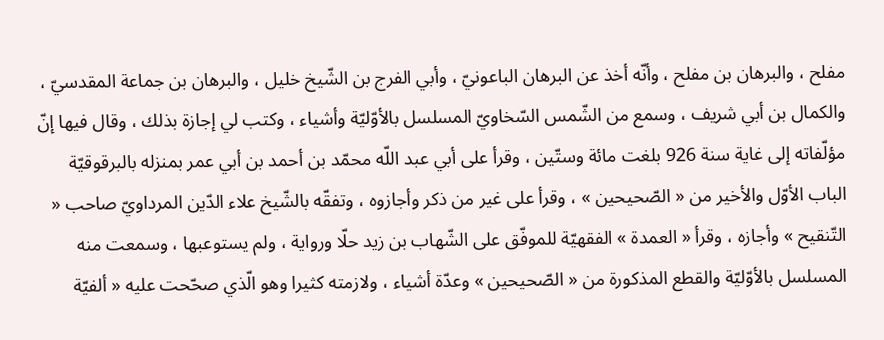مفلح ، والبرهان بن مفلح ، وأنّه أخذ عن البرهان الباعونيّ ، وأبي الفرج بن الشّيخ خليل ، والبرهان بن جماعة المقدسيّ ، والكمال بن أبي شريف ، وسمع من الشّمس السّخاويّ المسلسل بالأوّليّة وأشياء ، وكتب لي إجازة بذلك ، وقال فيها إنّ مؤلّفاته إلى غاية سنة 926 بلغت مائة وستّين ، وقرأ على أبي عبد اللّه محمّد بن أحمد بن أبي عمر بمنزله بالبرقوقيّة الباب الأوّل والأخير من « الصّحيحين » ، وقرأ على غير من ذكر وأجازوه ، وتفقّه بالشّيخ علاء الدّين المرداويّ صاحب « التّنقيح » وأجازه ، وقرأ « العمدة » الفقهيّة للموفّق على الشّهاب بن زيد حلّا ورواية ، ولم يستوعبها ، وسمعت منه المسلسل بالأوّليّة والقطع المذكورة من « الصّحيحين » وعدّة أشياء ، ولازمته كثيرا وهو الّذي صحّحت عليه « ألفيّة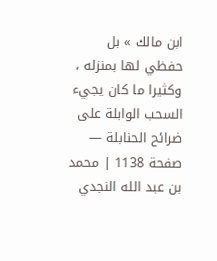ابن مالك » بل حفظي لها بمنزله ، وكثيرا ما كان يجيء
السحب الوابلة على ضرائح الحنابلة — صفحة 1138 | محمد بن عبد الله النجدي